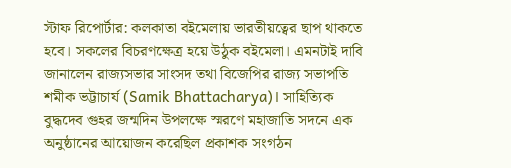স্টাফ রিপোর্টার: কলকাতা বইমেলায় ভারতীয়ত্বের ছাপ থাকতে হবে। সকলের বিচরণক্ষেত্র হয়ে উঠুক বইমেলা। এমনটাই দাবি জানালেন রাজ্যসভার সাংসদ তথা বিজেপির রাজ্য সভাপতি শমীক ভট্টাচার্য (Samik Bhattacharya)। সাহিত্যিক বুদ্ধদেব গুহর জন্মদিন উপলক্ষে স্মরণে মহাজাতি সদনে এক অনুষ্ঠানের আয়োজন করেছিল প্রকাশক সংগঠন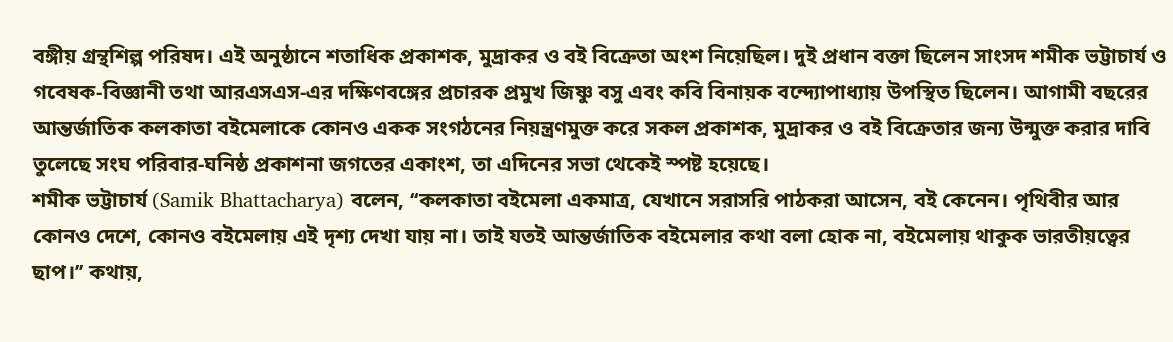বঙ্গীয় গ্রন্থশিল্প পরিষদ। এই অনুষ্ঠানে শতাধিক প্রকাশক, মুদ্রাকর ও বই বিক্রেতা অংশ নিয়েছিল। দুই প্রধান বক্তা ছিলেন সাংসদ শমীক ভট্টাচার্য ও গবেষক-বিজ্ঞানী তথা আরএসএস-এর দক্ষিণবঙ্গের প্রচারক প্রমুখ জিষ্ণু বসু এবং কবি বিনায়ক বন্দ্যোপাধ্যায় উপস্থিত ছিলেন। আগামী বছরের আন্তর্জাতিক কলকাতা বইমেলাকে কোনও একক সংগঠনের নিয়ন্ত্রণমুক্ত করে সকল প্রকাশক, মুদ্রাকর ও বই বিক্রেতার জন্য উন্মুক্ত করার দাবি তুলেছে সংঘ পরিবার-ঘনিষ্ঠ প্রকাশনা জগতের একাংশ, তা এদিনের সভা থেকেই স্পষ্ট হয়েছে।
শমীক ভট্টাচার্য (Samik Bhattacharya) বলেন, ‘‘কলকাতা বইমেলা একমাত্র, যেখানে সরাসরি পাঠকরা আসেন, বই কেনেন। পৃথিবীর আর কোনও দেশে, কোনও বইমেলায় এই দৃশ্য দেখা যায় না। তাই যতই আন্তর্জাতিক বইমেলার কথা বলা হোক না, বইমেলায় থাকুক ভারতীয়ত্বের ছাপ।’’ কথায়,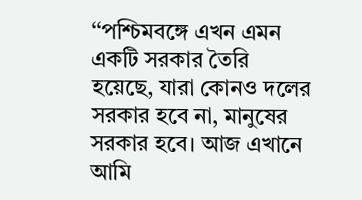‘‘পশ্চিমবঙ্গে এখন এমন একটি সরকার তৈরি হয়েছে, যারা কোনও দলের সরকার হবে না, মানুষের সরকার হবে। আজ এখানে আমি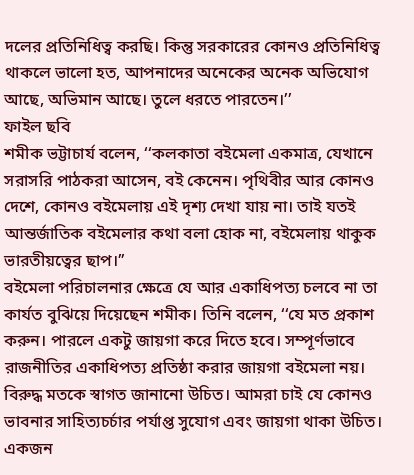দলের প্রতিনিধিত্ব করছি। কিন্তু সরকারের কোনও প্রতিনিধিত্ব থাকলে ভালো হত, আপনাদের অনেকের অনেক অভিযোগ আছে, অভিমান আছে। তুলে ধরতে পারতেন।’’
ফাইল ছবি
শমীক ভট্টাচার্য বলেন, ‘‘কলকাতা বইমেলা একমাত্র, যেখানে সরাসরি পাঠকরা আসেন, বই কেনেন। পৃথিবীর আর কোনও দেশে, কোনও বইমেলায় এই দৃশ্য দেখা যায় না। তাই যতই আন্তর্জাতিক বইমেলার কথা বলা হোক না, বইমেলায় থাকুক ভারতীয়ত্বের ছাপ।’’
বইমেলা পরিচালনার ক্ষেত্রে যে আর একাধিপত্য চলবে না তা কার্যত বুঝিয়ে দিয়েছেন শমীক। তিনি বলেন, ‘‘যে মত প্রকাশ করুন। পারলে একটু জায়গা করে দিতে হবে। সম্পূর্ণভাবে রাজনীতির একাধিপত্য প্রতিষ্ঠা করার জায়গা বইমেলা নয়। বিরুদ্ধ মতকে স্বাগত জানানো উচিত। আমরা চাই যে কোনও ভাবনার সাহিত্যচর্চার পর্যাপ্ত সুযোগ এবং জায়গা থাকা উচিত। একজন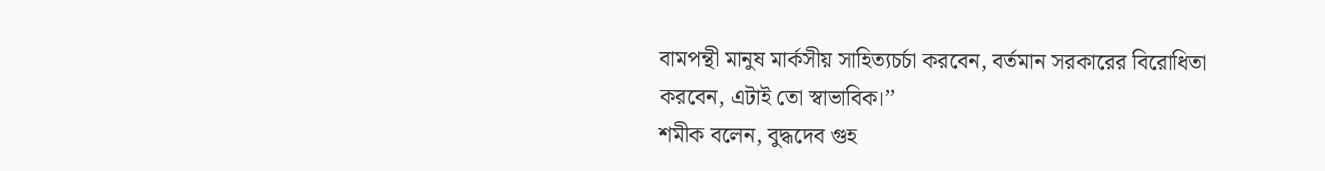বামপন্থী মানুষ মার্কসীয় সাহিত্যচর্চা করবেন, বর্তমান সরকারের বিরোধিতা করবেন, এটাই তো স্বাভাবিক।’’
শমীক বলেন, বুদ্ধদেব গুহ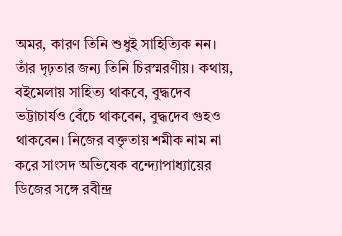অমর, কারণ তিনি শুধুই সাহিত্যিক নন। তাঁর দৃঢ়তার জন্য তিনি চিরস্মরণীয়। কথায়, বইমেলায় সাহিত্য থাকবে, বুদ্ধদেব ভট্টাচার্যও বেঁচে থাকবেন, বুদ্ধদেব গুহও থাকবেন। নিজের বক্তৃতায় শমীক নাম না করে সাংসদ অভিষেক বন্দ্যোপাধ্যায়ের ডিজের সঙ্গে রবীন্দ্র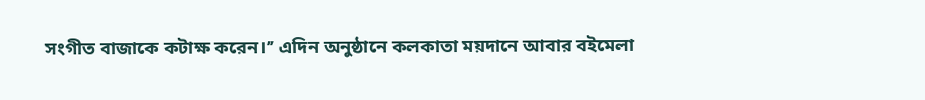সংগীত বাজাকে কটাক্ষ করেন।’’ এদিন অনুষ্ঠানে কলকাতা ময়দানে আবার বইমেলা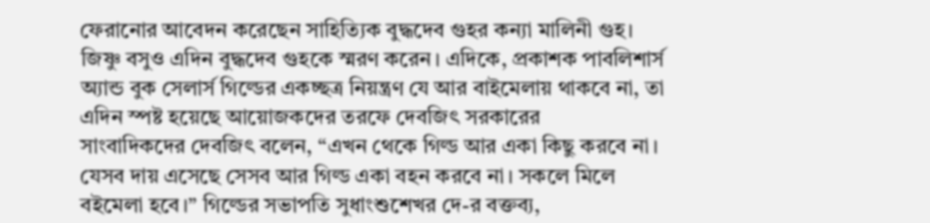ফেরানোর আবেদন করেছেন সাহিত্যিক বুদ্ধদেব গুহর কন্যা মালিনী গুহ। জিষ্ণু বসুও এদিন বুদ্ধদেব গুহকে স্মরণ করেন। এদিকে, প্রকাশক পাবলিশার্স অ্যান্ড বুক সেলার্স গিল্ডের একচ্ছত্র নিয়ন্ত্রণ যে আর বাইমেলায় থাকবে না, তা এদিন স্পষ্ট হয়েছে আয়োজকদের তরফে দেবজিৎ সরকারের
সাংবাদিকদের দেবজিৎ বলেন, ‘‘এখন থেকে গিল্ড আর একা কিছু করবে না। যেসব দায় এসেছে সেসব আর গিল্ড একা বহন করবে না। সকলে মিলে বইমেলা হবে।’’ গিল্ডের সভাপতি সুধাংশুশেখর দে-র বক্তব্য,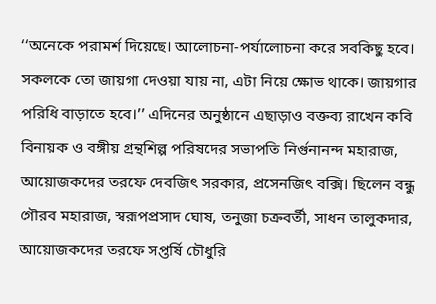‘‘অনেকে পরামর্শ দিয়েছে। আলোচনা-পর্যালোচনা করে সবকিছু হবে। সকলকে তো জায়গা দেওয়া যায় না, এটা নিয়ে ক্ষোভ থাকে। জায়গার পরিধি বাড়াতে হবে।’’ এদিনের অনুষ্ঠানে এছাড়াও বক্তব্য রাখেন কবি বিনায়ক ও বঙ্গীয় গ্রন্থশিল্প পরিষদের সভাপতি নির্গুনানন্দ মহারাজ, আয়োজকদের তরফে দেবজিৎ সরকার, প্রসেনজিৎ বক্সি। ছিলেন বন্ধু গৌরব মহারাজ, স্বরূপপ্রসাদ ঘোষ, তনুজা চক্রবর্তী, সাধন তালুকদার, আয়োজকদের তরফে সপ্তর্ষি চৌধুরি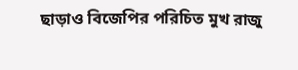ছাড়াও বিজেপির পরিচিত মুখ রাজু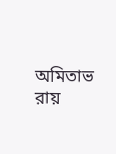অমিতাভ রায়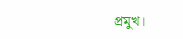প্রমুখ।